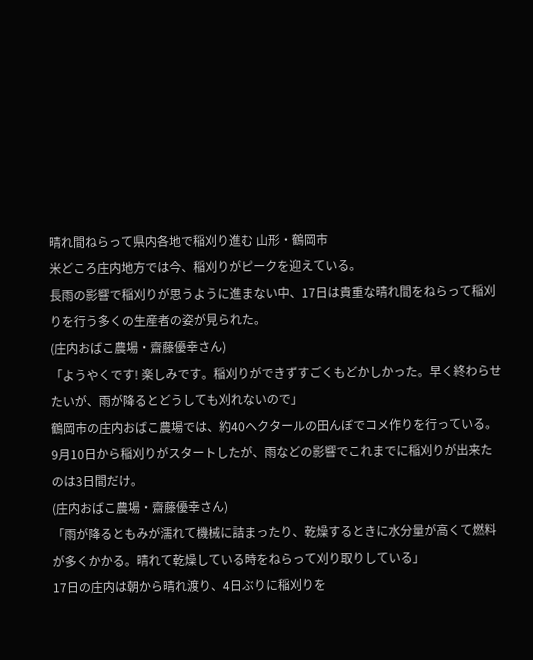晴れ間ねらって県内各地で稲刈り進む 山形・鶴岡市
米どころ庄内地方では今、稲刈りがピークを迎えている。
長雨の影響で稲刈りが思うように進まない中、17日は貴重な晴れ間をねらって稲刈りを行う多くの生産者の姿が見られた。
(庄内おばこ農場・齋藤優幸さん)
「ようやくです! 楽しみです。稲刈りができずすごくもどかしかった。早く終わらせたいが、雨が降るとどうしても刈れないので」
鶴岡市の庄内おばこ農場では、約40ヘクタールの田んぼでコメ作りを行っている。
9月10日から稲刈りがスタートしたが、雨などの影響でこれまでに稲刈りが出来たのは3日間だけ。
(庄内おばこ農場・齋藤優幸さん)
「雨が降るともみが濡れて機械に詰まったり、乾燥するときに水分量が高くて燃料が多くかかる。晴れて乾燥している時をねらって刈り取りしている」
17日の庄内は朝から晴れ渡り、4日ぶりに稲刈りを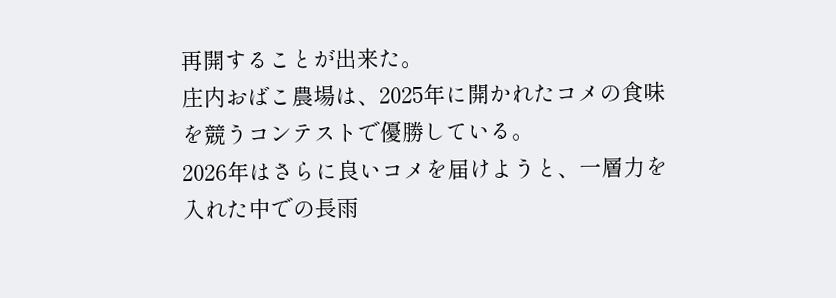再開することが出来た。
庄内おばこ農場は、2025年に開かれたコメの食味を競うコンテストで優勝している。
2026年はさらに良いコメを届けようと、一層力を入れた中での長雨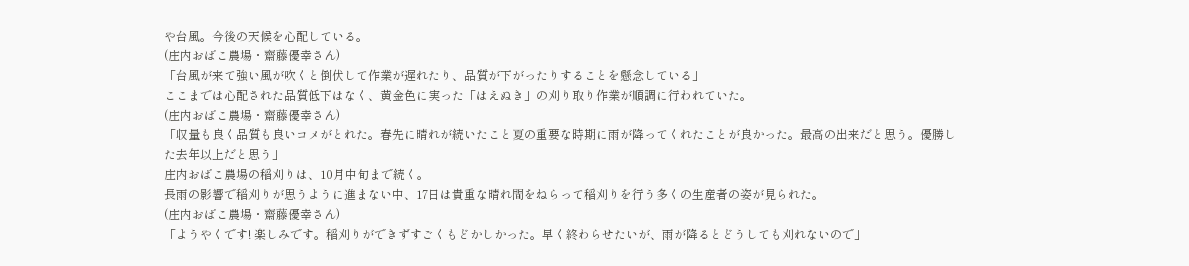や台風。今後の天候を心配している。
(庄内おばこ農場・齋藤優幸さん)
「台風が来て強い風が吹くと倒伏して作業が遅れたり、品質が下がったりすることを懸念している」
ここまでは心配された品質低下はなく、黄金色に実った「はえぬき」の刈り取り作業が順調に行われていた。
(庄内おばこ農場・齋藤優幸さん)
「収量も良く品質も良いコメがとれた。春先に晴れが続いたこと夏の重要な時期に雨が降ってくれたことが良かった。最高の出来だと思う。優勝した去年以上だと思う」
庄内おばこ農場の稲刈りは、10月中旬まで続く。
長雨の影響で稲刈りが思うように進まない中、17日は貴重な晴れ間をねらって稲刈りを行う多くの生産者の姿が見られた。
(庄内おばこ農場・齋藤優幸さん)
「ようやくです! 楽しみです。稲刈りができずすごくもどかしかった。早く終わらせたいが、雨が降るとどうしても刈れないので」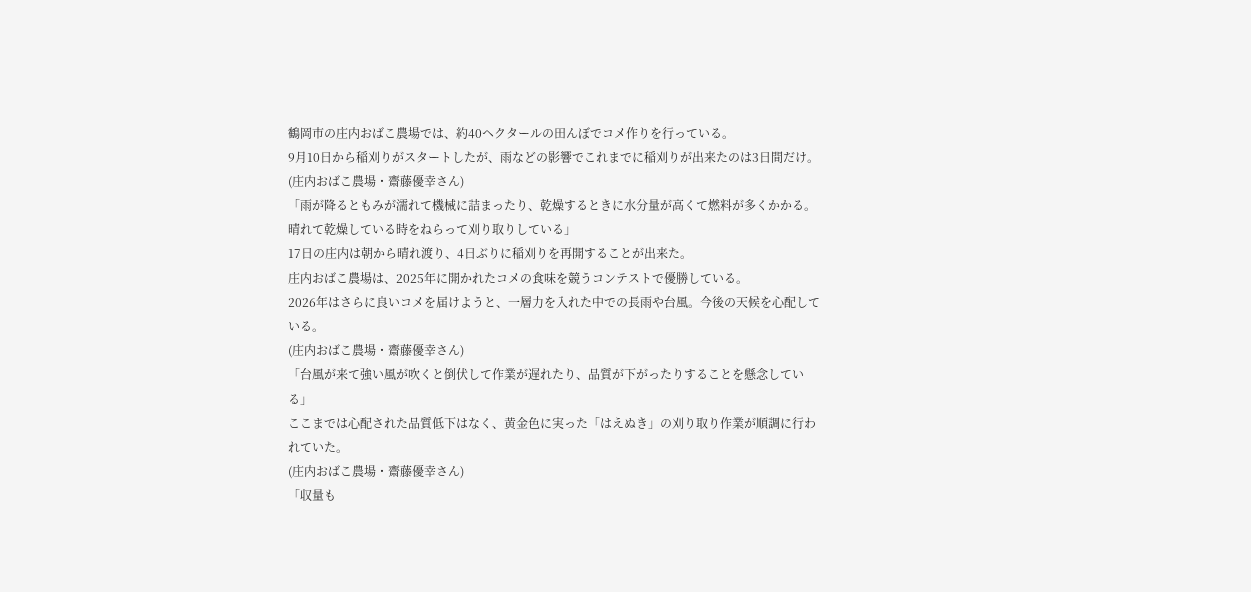鶴岡市の庄内おばこ農場では、約40ヘクタールの田んぼでコメ作りを行っている。
9月10日から稲刈りがスタートしたが、雨などの影響でこれまでに稲刈りが出来たのは3日間だけ。
(庄内おばこ農場・齋藤優幸さん)
「雨が降るともみが濡れて機械に詰まったり、乾燥するときに水分量が高くて燃料が多くかかる。晴れて乾燥している時をねらって刈り取りしている」
17日の庄内は朝から晴れ渡り、4日ぶりに稲刈りを再開することが出来た。
庄内おばこ農場は、2025年に開かれたコメの食味を競うコンテストで優勝している。
2026年はさらに良いコメを届けようと、一層力を入れた中での長雨や台風。今後の天候を心配している。
(庄内おばこ農場・齋藤優幸さん)
「台風が来て強い風が吹くと倒伏して作業が遅れたり、品質が下がったりすることを懸念している」
ここまでは心配された品質低下はなく、黄金色に実った「はえぬき」の刈り取り作業が順調に行われていた。
(庄内おばこ農場・齋藤優幸さん)
「収量も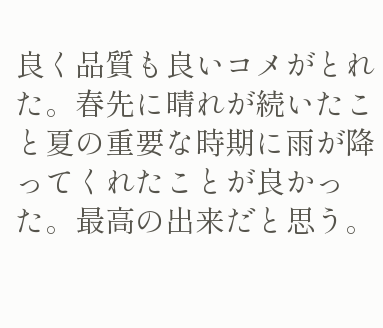良く品質も良いコメがとれた。春先に晴れが続いたこと夏の重要な時期に雨が降ってくれたことが良かった。最高の出来だと思う。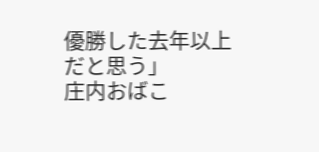優勝した去年以上だと思う」
庄内おばこ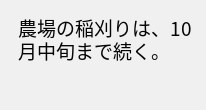農場の稲刈りは、10月中旬まで続く。